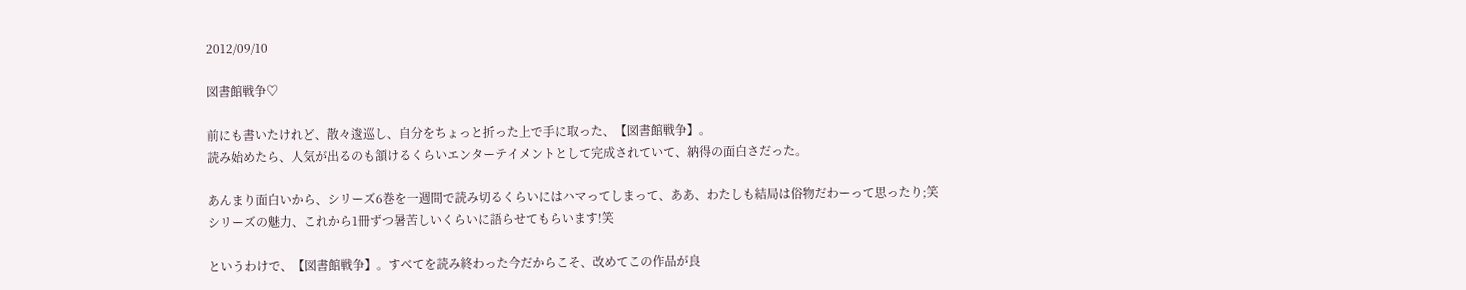2012/09/10

図書館戦争♡

前にも書いたけれど、散々逡巡し、自分をちょっと折った上で手に取った、【図書館戦争】。
読み始めたら、人気が出るのも頷けるくらいエンターテイメントとして完成されていて、納得の面白さだった。

あんまり面白いから、シリーズ6巻を一週間で読み切るくらいにはハマってしまって、ああ、わたしも結局は俗物だわーって思ったり;笑
シリーズの魅力、これから1冊ずつ暑苦しいくらいに語らせてもらいます!笑

というわけで、【図書館戦争】。すべてを読み終わった今だからこそ、改めてこの作品が良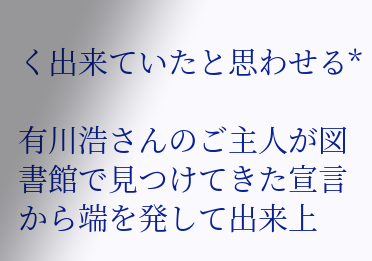く出来ていたと思わせる*

有川浩さんのご主人が図書館で見つけてきた宣言から端を発して出来上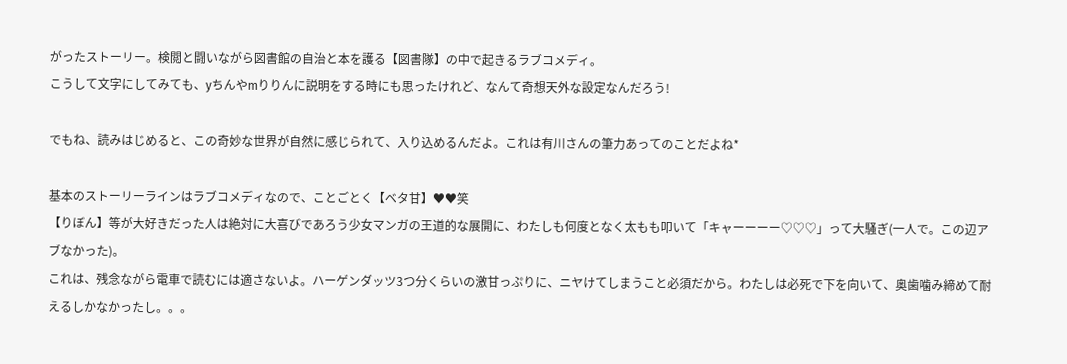がったストーリー。検閲と闘いながら図書館の自治と本を護る【図書隊】の中で起きるラブコメディ。
こうして文字にしてみても、yちんやmりりんに説明をする時にも思ったけれど、なんて奇想天外な設定なんだろう!

でもね、読みはじめると、この奇妙な世界が自然に感じられて、入り込めるんだよ。これは有川さんの筆力あってのことだよね*

基本のストーリーラインはラブコメディなので、ことごとく【ベタ甘】♥♥笑
【りぼん】等が大好きだった人は絶対に大喜びであろう少女マンガの王道的な展開に、わたしも何度となく太もも叩いて「キャーーーー♡♡♡」って大騒ぎ(一人で。この辺アブなかった)。
これは、残念ながら電車で読むには適さないよ。ハーゲンダッツ3つ分くらいの激甘っぷりに、ニヤけてしまうこと必須だから。わたしは必死で下を向いて、奥歯噛み締めて耐えるしかなかったし。。。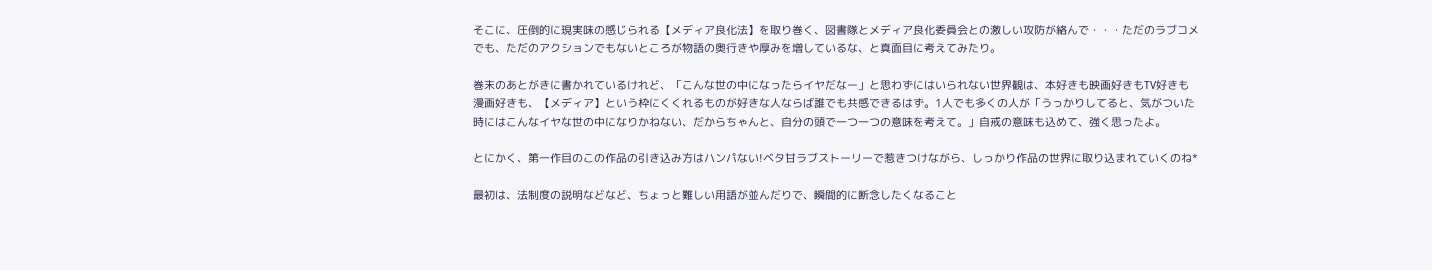そこに、圧倒的に現実味の感じられる【メディア良化法】を取り巻く、図書隊とメディア良化委員会との激しい攻防が絡んで・・・ただのラブコメでも、ただのアクションでもないところが物語の奥行きや厚みを増しているな、と真面目に考えてみたり。

巻末のあとがきに書かれているけれど、「こんな世の中になったらイヤだなー」と思わずにはいられない世界観は、本好きも映画好きもTV好きも漫画好きも、【メディア】という枠にくくれるものが好きな人ならば誰でも共感できるはず。1人でも多くの人が「うっかりしてると、気がついた時にはこんなイヤな世の中になりかねない、だからちゃんと、自分の頭で一つ一つの意味を考えて。」自戒の意味も込めて、強く思ったよ。

とにかく、第一作目のこの作品の引き込み方はハンパない!ベタ甘ラブストーリーで惹きつけながら、しっかり作品の世界に取り込まれていくのね*

最初は、法制度の説明などなど、ちょっと難しい用語が並んだりで、瞬間的に断念したくなること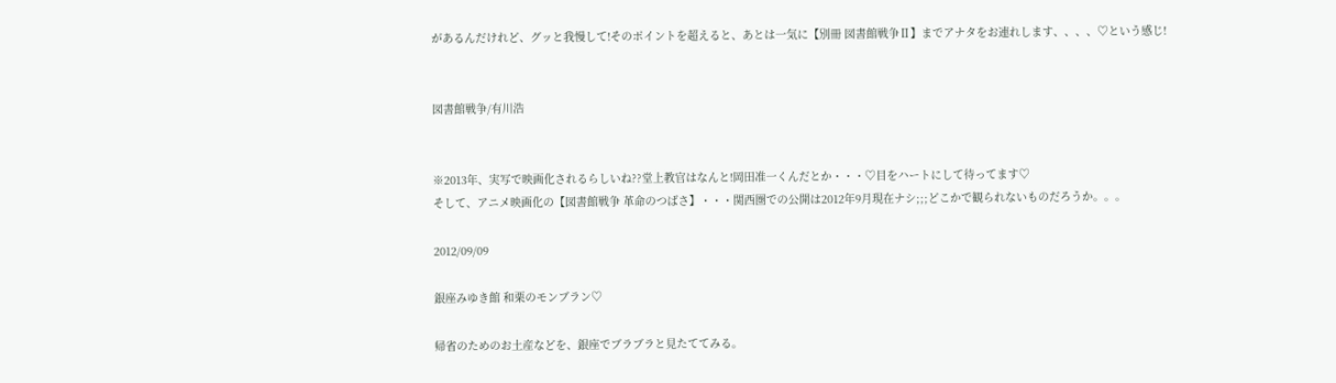があるんだけれど、グッと我慢して!そのポイントを超えると、あとは一気に【別冊 図書館戦争Ⅱ】までアナタをお連れします、、、、♡という感じ!


図書館戦争/有川浩


※2013年、実写で映画化されるらしいね??堂上教官はなんと!岡田准一くんだとか・・・♡目をハートにして待ってます♡
そして、アニメ映画化の【図書館戦争 革命のつばさ】・・・関西圏での公開は2012年9月現在ナシ;;;どこかで観られないものだろうか。。。

2012/09/09

銀座みゆき館 和栗のモンブラン♡

帰省のためのお土産などを、銀座でブラブラと見たててみる。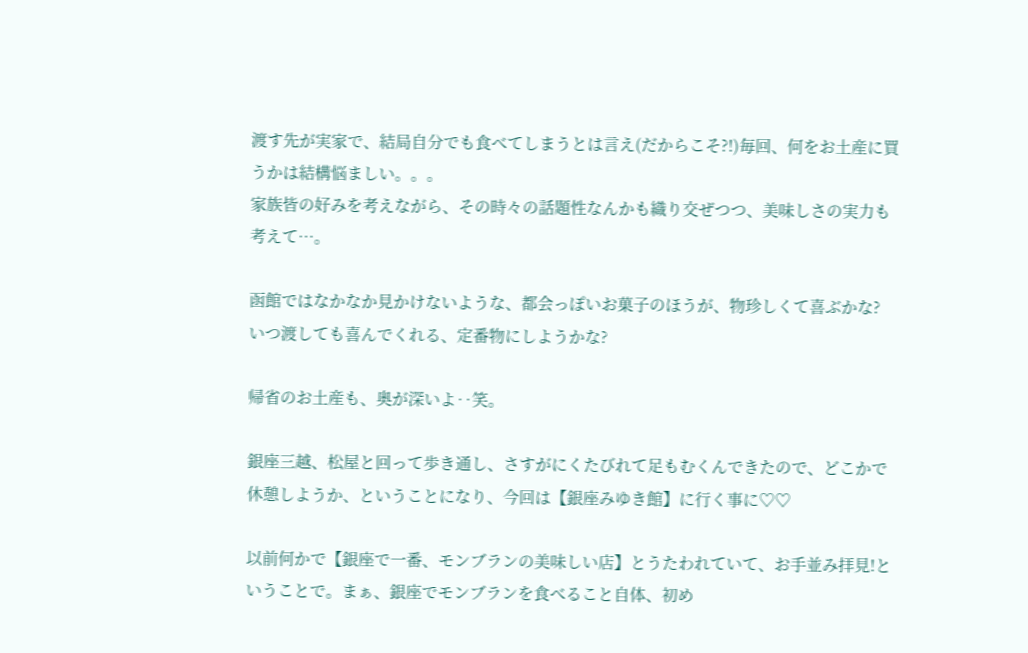渡す先が実家で、結局自分でも食べてしまうとは言え(だからこそ?!)毎回、何をお土産に買うかは結構悩ましい。。。
家族皆の好みを考えながら、その時々の話題性なんかも織り交ぜつつ、美味しさの実力も考えて…。

函館ではなかなか見かけないような、都会っぽいお菓子のほうが、物珍しくて喜ぶかな?
いつ渡しても喜んでくれる、定番物にしようかな?

帰省のお土産も、奥が深いよ‥笑。

銀座三越、松屋と回って歩き通し、さすがにくたびれて足もむくんできたので、どこかで休憩しようか、ということになり、今回は【銀座みゆき館】に行く事に♡♡

以前何かで【銀座で一番、モンブランの美味しい店】とうたわれていて、お手並み拝見!ということで。まぁ、銀座でモンブランを食べること自体、初め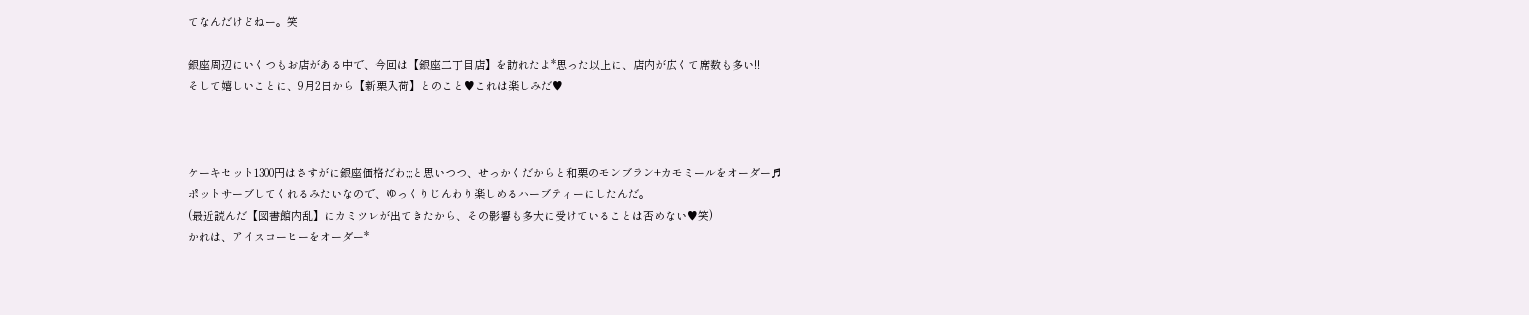てなんだけどねー。笑

銀座周辺にいくつもお店がある中で、今回は【銀座二丁目店】を訪れたよ*思った以上に、店内が広くて席数も多い!!
そして嬉しいことに、9月2日から【新栗入荷】とのこと♥これは楽しみだ♥



ケーキセット1300円はさすがに銀座価格だわ;;;と思いつつ、せっかくだからと和栗のモンブラン+カモミールをオーダー♬
ポットサーブしてくれるみたいなので、ゆっくりじんわり楽しめるハーブティーにしたんだ。
(最近読んだ【図書館内乱】にカミツレが出てきたから、その影響も多大に受けていることは否めない♥笑)
かれは、アイスコーヒーをオーダー*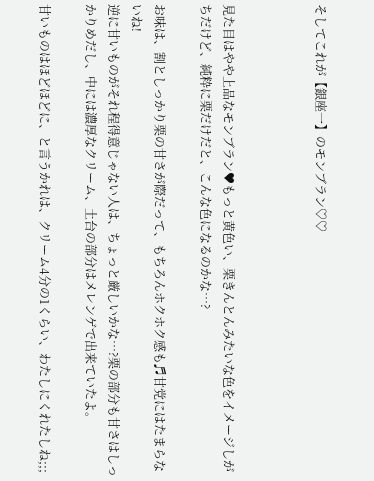そしてこれが【銀座一】のモンブラン♡♡



見た目はやや上品なモンブラン♥もっと黄色い、栗きんとんみたいな色をイメージしがちだけど、純粋に栗だけだと、こんな色になるのかな…?

お味は、割としっかり栗の甘さが際だって、もちろんホクホク感も♬甘党にはたまらないね!
逆に甘いものがそれ程得意じゃない人は、ちょっと厳しいかな…?栗の部分も甘さはしっかりめだし、中には濃厚なクリーム、土台の部分はメレンゲで出来ていたよ。

甘いものはほどほどに、と言うかれは、クリーム4分の1くらい、わたしにくれたしね;;;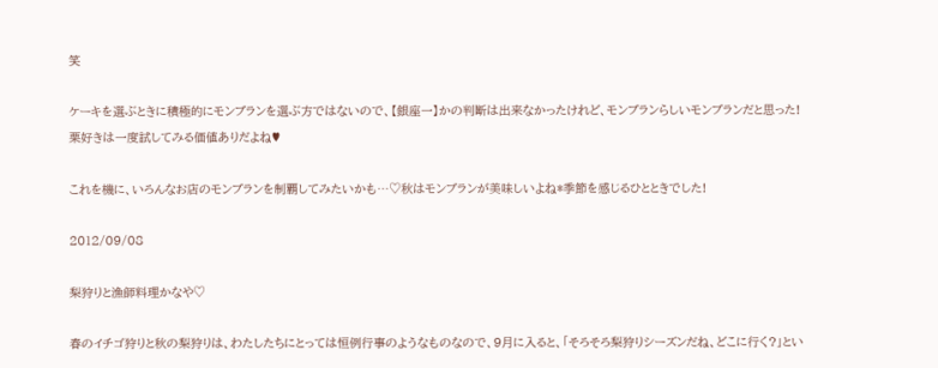笑

ケーキを選ぶときに積極的にモンブランを選ぶ方ではないので、【銀座一】かの判断は出来なかったけれど、モンブランらしいモンブランだと思った!栗好きは一度試してみる価値ありだよね♥

これを機に、いろんなお店のモンブランを制覇してみたいかも…♡秋はモンブランが美味しいよね*季節を感じるひとときでした!

2012/09/08

梨狩りと漁師料理かなや♡

春のイチゴ狩りと秋の梨狩りは、わたしたちにとっては恒例行事のようなものなので、9月に入ると、「そろそろ梨狩りシーズンだね、どこに行く?」とい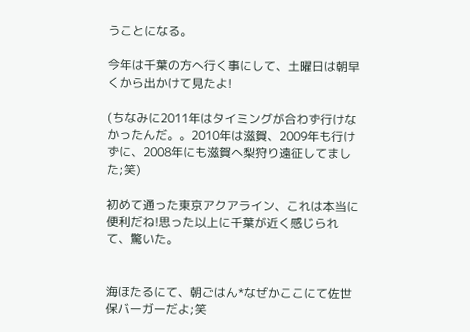うことになる。

今年は千葉の方へ行く事にして、土曜日は朝早くから出かけて見たよ!

(ちなみに2011年はタイミングが合わず行けなかったんだ。。2010年は滋賀、2009年も行けずに、2008年にも滋賀へ梨狩り遠征してました;笑)

初めて通った東京アクアライン、これは本当に便利だね!思った以上に千葉が近く感じられて、驚いた。


海ほたるにて、朝ごはん*なぜかここにて佐世保バーガーだよ;笑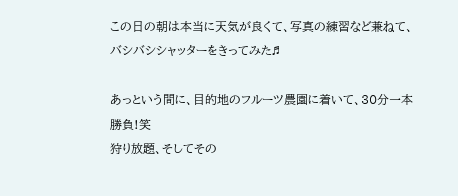この日の朝は本当に天気が良くて、写真の練習など兼ねて、バシバシシャッターをきってみた♬

あっという間に、目的地のフルーツ農園に着いて、30分一本勝負!笑
狩り放題、そしてその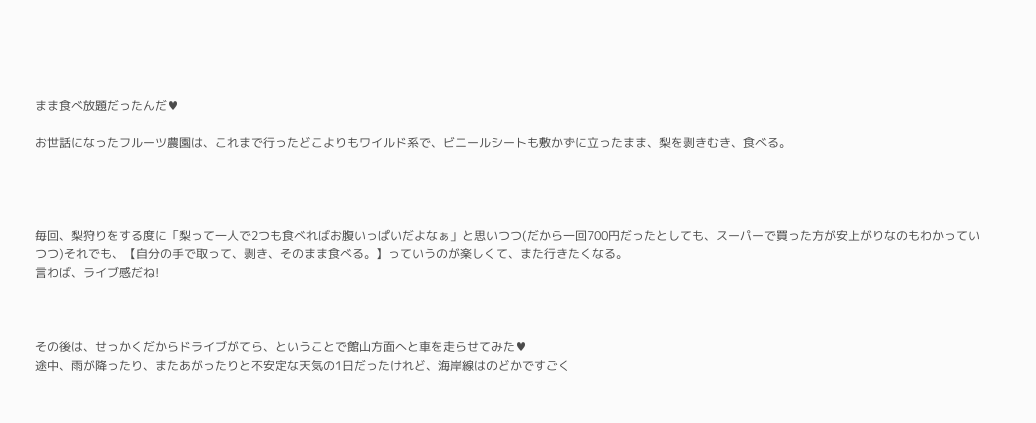まま食べ放題だったんだ♥

お世話になったフルーツ農園は、これまで行ったどこよりもワイルド系で、ビニールシートも敷かずに立ったまま、梨を剥きむき、食べる。




毎回、梨狩りをする度に「梨って一人で2つも食べればお腹いっぱいだよなぁ」と思いつつ(だから一回700円だったとしても、スーパーで買った方が安上がりなのもわかっていつつ)それでも、【自分の手で取って、剥き、そのまま食べる。】っていうのが楽しくて、また行きたくなる。
言わば、ライブ感だね!



その後は、せっかくだからドライブがてら、ということで館山方面へと車を走らせてみた♥
途中、雨が降ったり、またあがったりと不安定な天気の1日だったけれど、海岸線はのどかですごく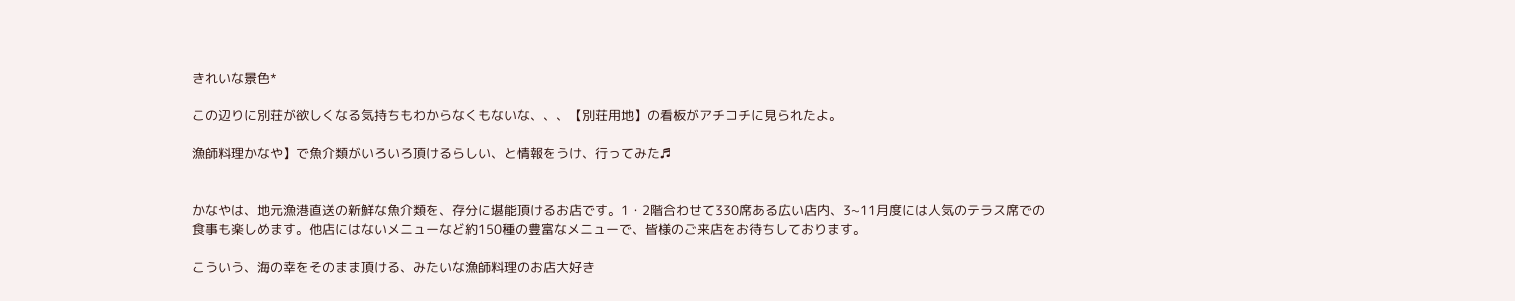きれいな景色*

この辺りに別荘が欲しくなる気持ちもわからなくもないな、、、【別荘用地】の看板がアチコチに見られたよ。

漁師料理かなや】で魚介類がいろいろ頂けるらしい、と情報をうけ、行ってみた♬


かなやは、地元漁港直送の新鮮な魚介類を、存分に堪能頂けるお店です。1・2階合わせて330席ある広い店内、3~11月度には人気のテラス席での食事も楽しめます。他店にはないメニューなど約150種の豊富なメニューで、皆様のご来店をお待ちしております。

こういう、海の幸をそのまま頂ける、みたいな漁師料理のお店大好き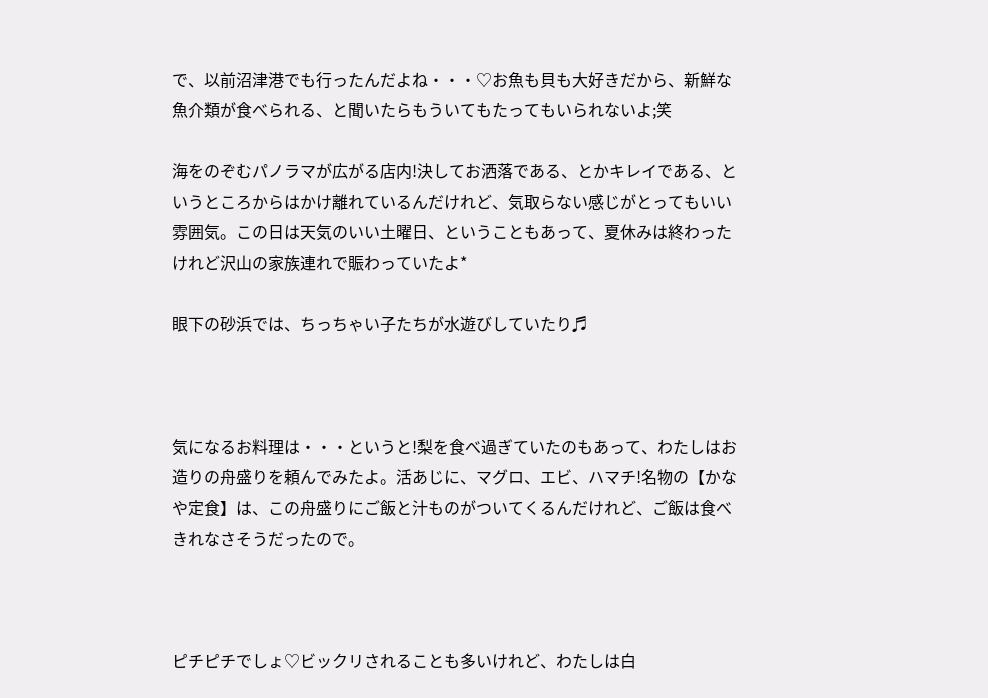で、以前沼津港でも行ったんだよね・・・♡お魚も貝も大好きだから、新鮮な魚介類が食べられる、と聞いたらもういてもたってもいられないよ;笑

海をのぞむパノラマが広がる店内!決してお洒落である、とかキレイである、というところからはかけ離れているんだけれど、気取らない感じがとってもいい雰囲気。この日は天気のいい土曜日、ということもあって、夏休みは終わったけれど沢山の家族連れで賑わっていたよ*

眼下の砂浜では、ちっちゃい子たちが水遊びしていたり♬



気になるお料理は・・・というと!梨を食べ過ぎていたのもあって、わたしはお造りの舟盛りを頼んでみたよ。活あじに、マグロ、エビ、ハマチ!名物の【かなや定食】は、この舟盛りにご飯と汁ものがついてくるんだけれど、ご飯は食べきれなさそうだったので。



ピチピチでしょ♡ビックリされることも多いけれど、わたしは白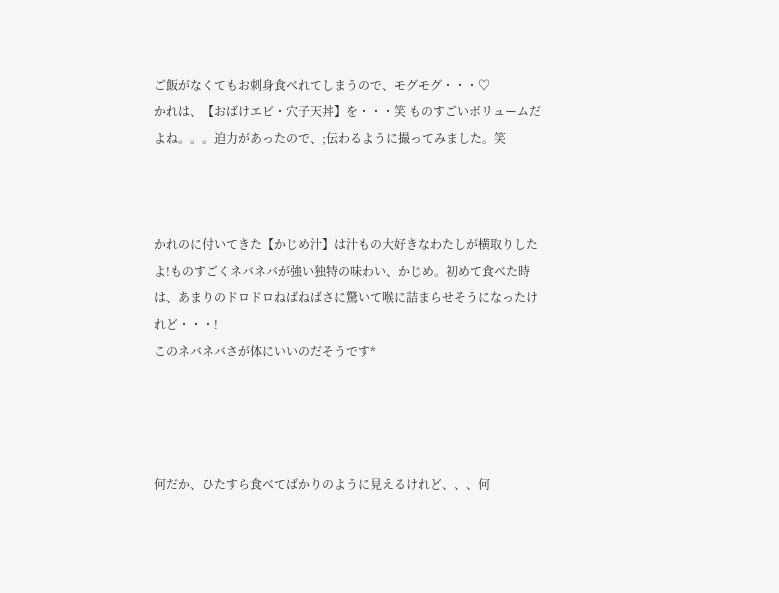ご飯がなくてもお刺身食べれてしまうので、モグモグ・・・♡
かれは、【おばけエビ・穴子天丼】を・・・笑 ものすごいボリュームだよね。。。迫力があったので、;伝わるように撮ってみました。笑



かれのに付いてきた【かじめ汁】は汁もの大好きなわたしが横取りしたよ!ものすごくネバネバが強い独特の味わい、かじめ。初めて食べた時は、あまりのドロドロねばねばさに驚いて喉に詰まらせそうになったけれど・・・!
このネバネバさが体にいいのだそうです*




何だか、ひたすら食べてばかりのように見えるけれど、、、何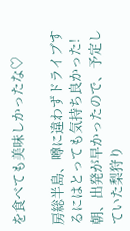を食べても美味しかったな♡

房総半島、噂に違わずドライブするにはとっても気持ち良かった! 朝、出発が早かったので、予定していた梨狩り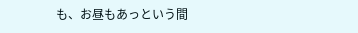も、お昼もあっという間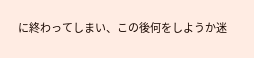に終わってしまい、この後何をしようか迷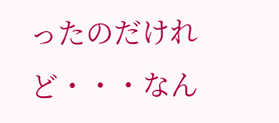ったのだけれど・・・なん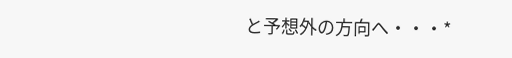と予想外の方向へ・・・*